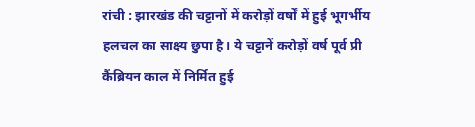रांची : झारखंड की चट्टानों में करोड़ों वर्षों में हुई भूगर्भीय हलचल का साक्ष्य छुपा है। ये चट्टानें करोड़ों वर्ष पूर्व प्री कैंब्रियन काल में निर्मित हुई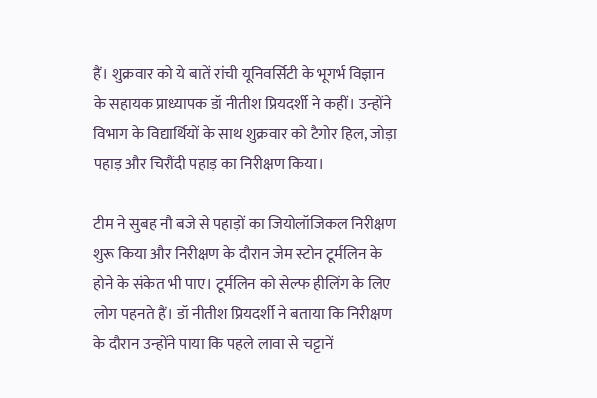हैं। शुक्रवार को ये बातें रांची यूनिवर्सिटी के भूगर्भ विज्ञान के सहायक प्राध्यापक डॉ नीतीश प्रियदर्शी ने कहीं। उन्होंने विभाग के विद्यार्थियों के साथ शुक्रवार को टैगोर हिल, जोड़ा पहाड़ और चिरौंदी पहाड़ का निरीक्षण किया।

टीम ने सुबह नौ बजे से पहाड़ों का जियोलॉजिकल निरीक्षण शुरू किया और निरीक्षण के दौरान जेम स्टोन टूर्मलिन के होने के संकेत भी पाए। टूर्मलिन को सेल्फ हीलिंग के लिए लोग पहनते हैं। डॉ नीतीश प्रियदर्शी ने बताया कि निरीक्षण के दौरान उन्होंने पाया कि पहले लावा से चट्टानें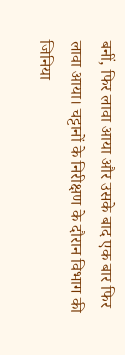बनीं, फिर लावा आया और उसके बाद एक बार फिर लावा आया। चट्टानों के निरीक्षण के दौरान विभाग की जिनिया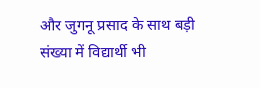और जुगनू प्रसाद के साथ बड़ी संख्या में विद्यार्थी भी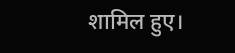शामिल हुए।